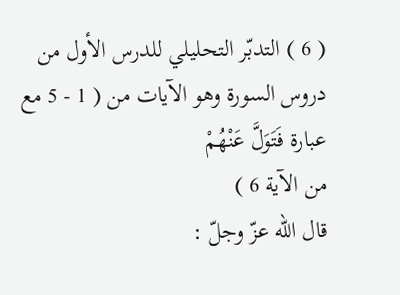( 6 ) التدبّر التحليلي للدرس الأول من دروس السورة وهو الآيات من ( 1 - 5 مع عبارة فَتَوَلَّ عَنْهُمْ
من الآية 6 )
قال اللّه عزّ وجلّ :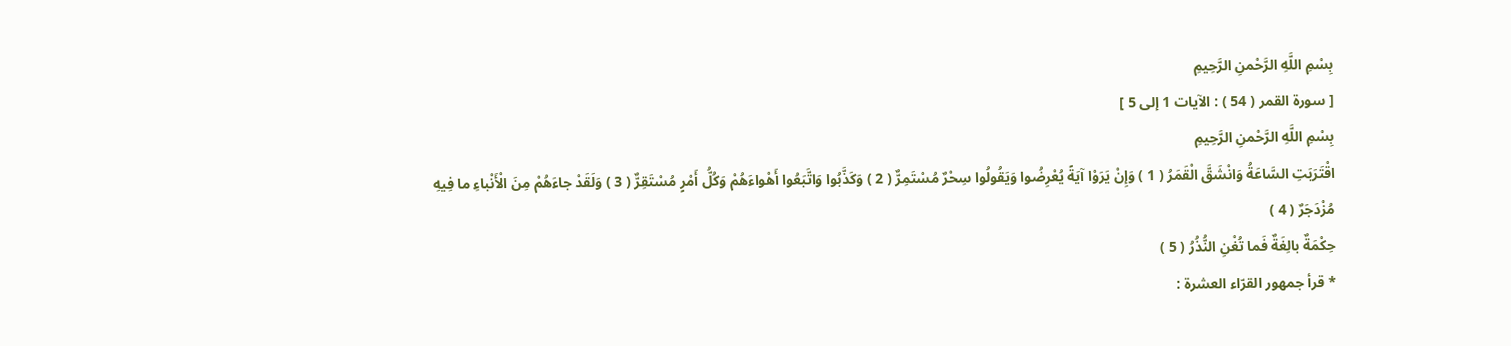بِسْمِ اللَّهِ الرَّحْمنِ الرَّحِيمِ
[ سورة القمر ( 54 ) : الآيات 1 إلى 5 ]
بِسْمِ اللَّهِ الرَّحْمنِ الرَّحِيمِ
اقْتَرَبَتِ السَّاعَةُ وَانْشَقَّ الْقَمَرُ ( 1 ) وَإِنْ يَرَوْا آيَةً يُعْرِضُوا وَيَقُولُوا سِحْرٌ مُسْتَمِرٌّ ( 2 ) وَكَذَّبُوا وَاتَّبَعُوا أَهْواءَهُمْ وَكُلُّ أَمْرٍ مُسْتَقِرٌّ ( 3 ) وَلَقَدْ جاءَهُمْ مِنَ الْأَنْباءِ ما فِيهِ مُزْدَجَرٌ ( 4 )
حِكْمَةٌ بالِغَةٌ فَما تُغْنِ النُّذُرُ ( 5 )
* قرأ جمهور القرّاء العشرة :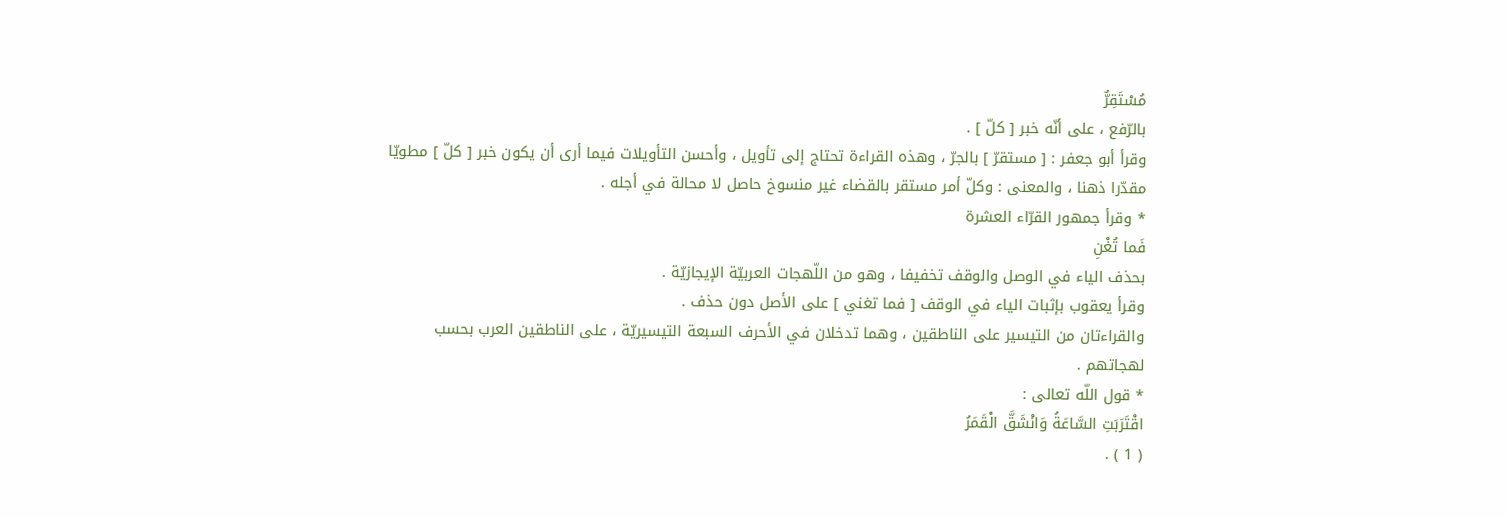مُسْتَقِرٌّ
بالرّفع ، على أنّه خبر [ كلّ ] .
وقرأ أبو جعفر : [ مستقرّ ] بالجرّ ، وهذه القراءة تحتاج إلى تأويل ، وأحسن التأويلات فيما أرى أن يكون خبر [ كلّ ] مطويّا مقدّرا ذهنا ، والمعنى : وكلّ أمر مستقر بالقضاء غير منسوخ حاصل لا محالة في أجله .
* وقرأ جمهور القرّاء العشرة
فَما تُغْنِ
بحذف الياء في الوصل والوقف تخفيفا ، وهو من اللّهجات العربيّة الإيجازيّة .
وقرأ يعقوب بإثبات الياء في الوقف [ فما تغني ] على الأصل دون حذف .
والقراءتان من التيسير على الناطقين ، وهما تدخلان في الأحرف السبعة التيسيريّة ، على الناطقين العرب بحسب لهجاتهم .
* قول اللّه تعالى :
اقْتَرَبَتِ السَّاعَةُ وَانْشَقَّ الْقَمَرُ
( 1 ) .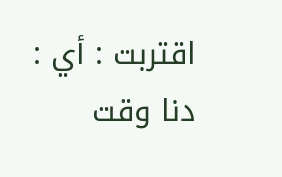اقتربت : أي : دنا وقت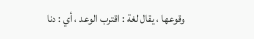وقوعها ، يقال لغة : اقترب الوعد ، أي : دنا